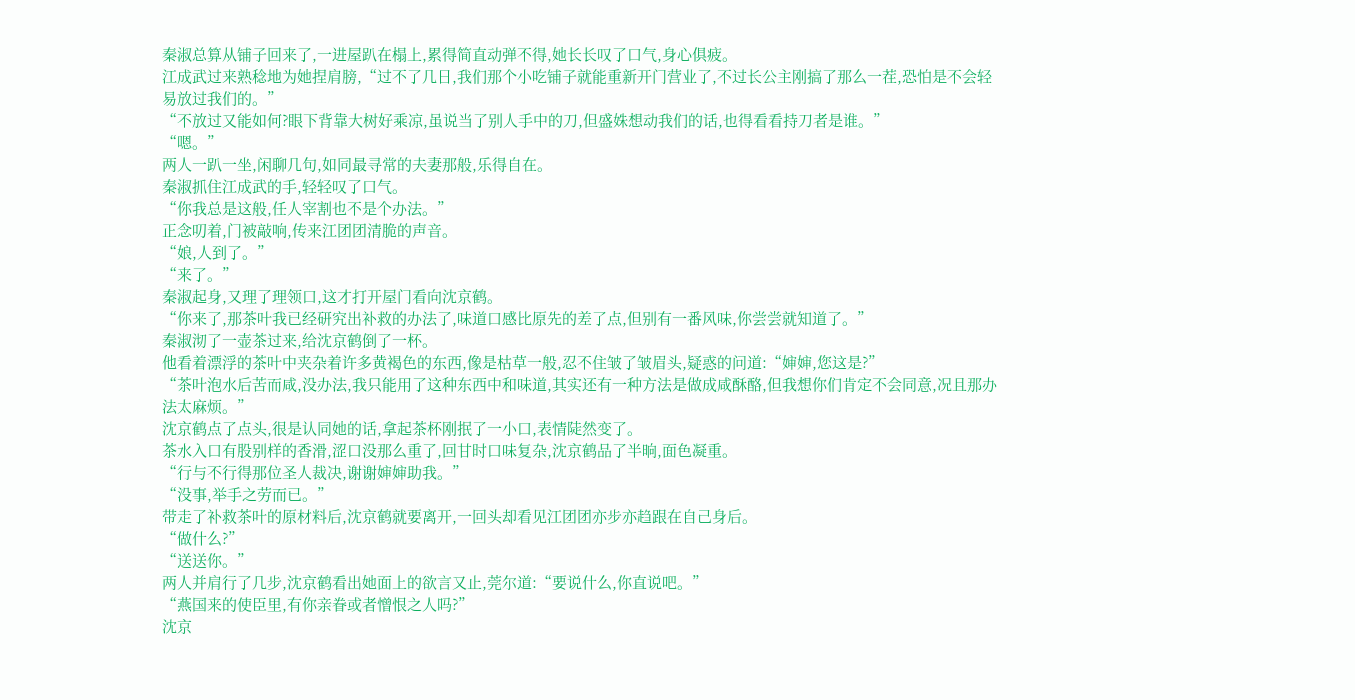秦淑总算从铺子回来了,一进屋趴在榻上,累得简直动弹不得,她长长叹了口气,身心俱疲。
江成武过来熟稔地为她捏肩膀,“过不了几日,我们那个小吃铺子就能重新开门营业了,不过长公主刚搞了那么一茬,恐怕是不会轻易放过我们的。”
“不放过又能如何?眼下背靠大树好乘凉,虽说当了别人手中的刀,但盛姝想动我们的话,也得看看持刀者是谁。”
“嗯。”
两人一趴一坐,闲聊几句,如同最寻常的夫妻那般,乐得自在。
秦淑抓住江成武的手,轻轻叹了口气。
“你我总是这般,任人宰割也不是个办法。”
正念叨着,门被敲响,传来江团团清脆的声音。
“娘,人到了。”
“来了。”
秦淑起身,又理了理领口,这才打开屋门看向沈京鹤。
“你来了,那茶叶我已经研究出补救的办法了,味道口感比原先的差了点,但别有一番风味,你尝尝就知道了。”
秦淑沏了一壶茶过来,给沈京鹤倒了一杯。
他看着漂浮的茶叶中夹杂着许多黄褐色的东西,像是枯草一般,忍不住皱了皱眉头,疑惑的问道:“婶婶,您这是?”
“茶叶泡水后苦而咸,没办法,我只能用了这种东西中和味道,其实还有一种方法是做成咸酥酪,但我想你们肯定不会同意,况且那办法太麻烦。”
沈京鹤点了点头,很是认同她的话,拿起茶杯刚抿了一小口,表情陡然变了。
茶水入口有股别样的香滑,涩口没那么重了,回甘时口味复杂,沈京鹤品了半晌,面色凝重。
“行与不行得那位圣人裁决,谢谢婶婶助我。”
“没事,举手之劳而已。”
带走了补救茶叶的原材料后,沈京鹤就要离开,一回头却看见江团团亦步亦趋跟在自己身后。
“做什么?”
“送送你。”
两人并肩行了几步,沈京鹤看出她面上的欲言又止,莞尔道:“要说什么,你直说吧。”
“燕国来的使臣里,有你亲眷或者憎恨之人吗?”
沈京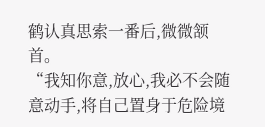鹤认真思索一番后,微微颔首。
“我知你意,放心,我必不会随意动手,将自己置身于危险境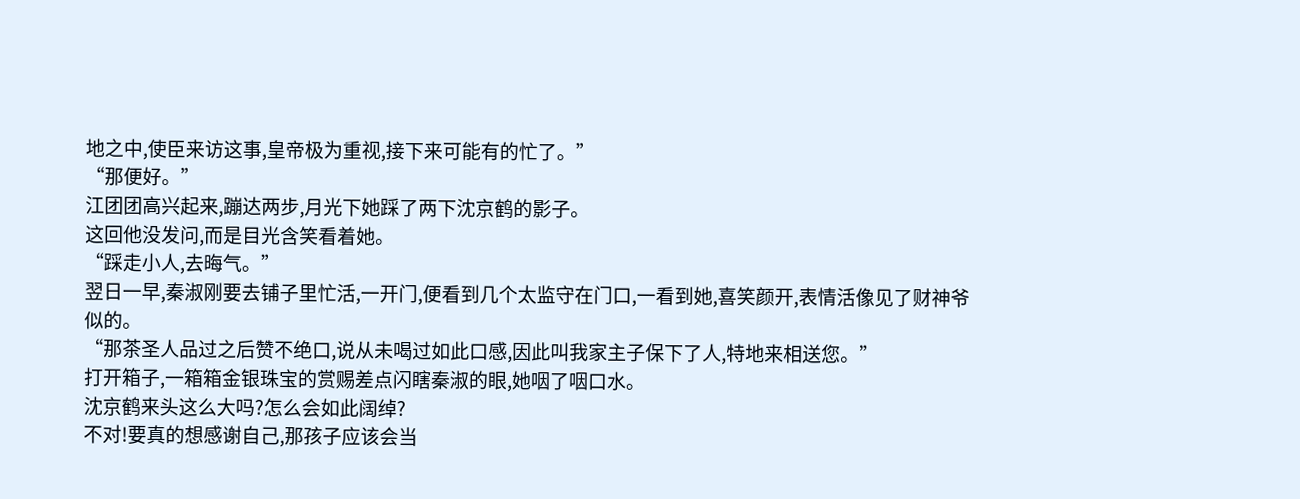地之中,使臣来访这事,皇帝极为重视,接下来可能有的忙了。”
“那便好。”
江团团高兴起来,蹦达两步,月光下她踩了两下沈京鹤的影子。
这回他没发问,而是目光含笑看着她。
“踩走小人,去晦气。”
翌日一早,秦淑刚要去铺子里忙活,一开门,便看到几个太监守在门口,一看到她,喜笑颜开,表情活像见了财神爷似的。
“那茶圣人品过之后赞不绝口,说从未喝过如此口感,因此叫我家主子保下了人,特地来相送您。”
打开箱子,一箱箱金银珠宝的赏赐差点闪瞎秦淑的眼,她咽了咽口水。
沈京鹤来头这么大吗?怎么会如此阔绰?
不对!要真的想感谢自己,那孩子应该会当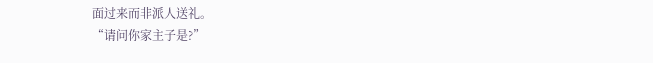面过来而非派人送礼。
“请问你家主子是?”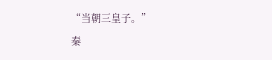“当朝三皇子。”
秦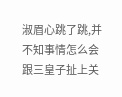淑眉心跳了跳,并不知事情怎么会跟三皇子扯上关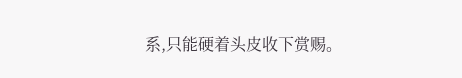系,只能硬着头皮收下赏赐。